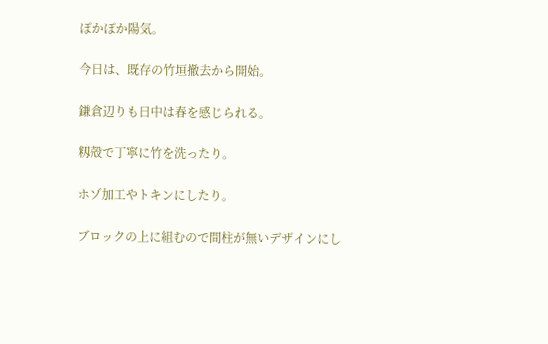ぽかぽか陽気。

今日は、既存の竹垣撤去から開始。

鎌倉辺りも日中は春を感じられる。

籾殻で丁寧に竹を洗ったり。

ホゾ加工やトキンにしたり。

ブロックの上に組むので間柱が無いデザインにし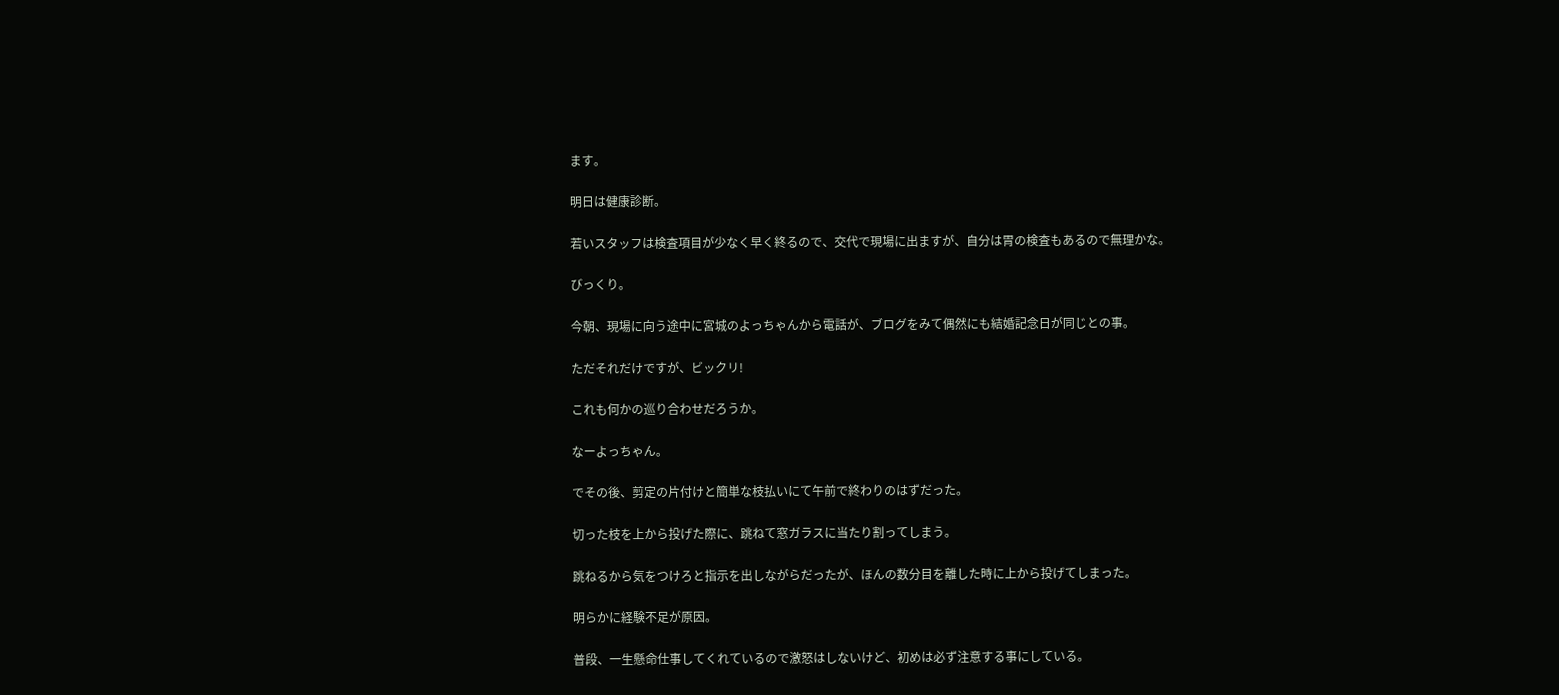ます。

明日は健康診断。

若いスタッフは検査項目が少なく早く終るので、交代で現場に出ますが、自分は胃の検査もあるので無理かな。

びっくり。

今朝、現場に向う途中に宮城のよっちゃんから電話が、ブログをみて偶然にも結婚記念日が同じとの事。

ただそれだけですが、ビックリ!

これも何かの巡り合わせだろうか。

なーよっちゃん。

でその後、剪定の片付けと簡単な枝払いにて午前で終わりのはずだった。

切った枝を上から投げた際に、跳ねて窓ガラスに当たり割ってしまう。

跳ねるから気をつけろと指示を出しながらだったが、ほんの数分目を離した時に上から投げてしまった。

明らかに経験不足が原因。

普段、一生懸命仕事してくれているので激怒はしないけど、初めは必ず注意する事にしている。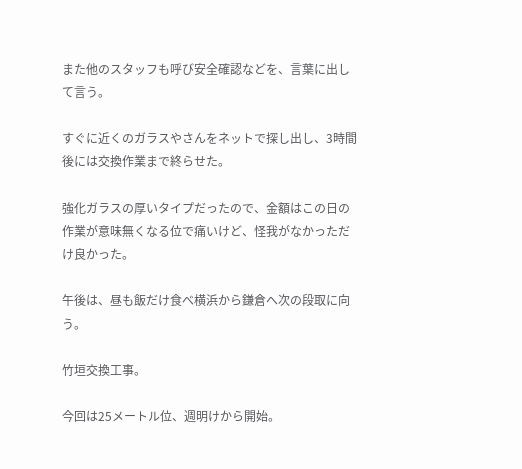また他のスタッフも呼び安全確認などを、言葉に出して言う。

すぐに近くのガラスやさんをネットで探し出し、3時間後には交換作業まで終らせた。

強化ガラスの厚いタイプだったので、金額はこの日の作業が意味無くなる位で痛いけど、怪我がなかっただけ良かった。

午後は、昼も飯だけ食べ横浜から鎌倉へ次の段取に向う。

竹垣交換工事。

今回は25メートル位、週明けから開始。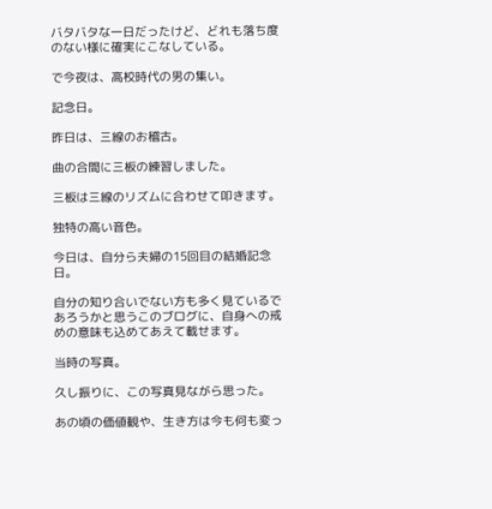バタバタな一日だったけど、どれも落ち度のない様に確実にこなしている。

で今夜は、高校時代の男の集い。

記念日。

昨日は、三線のお稽古。

曲の合間に三板の練習しました。

三板は三線のリズムに合わせて叩きます。

独特の高い音色。

今日は、自分ら夫婦の15回目の結婚記念日。

自分の知り合いでない方も多く見ているであろうかと思うこのブログに、自身への戒めの意味も込めてあえて載せます。

当時の写真。

久し振りに、この写真見ながら思った。

あの頃の価値観や、生き方は今も何も変っ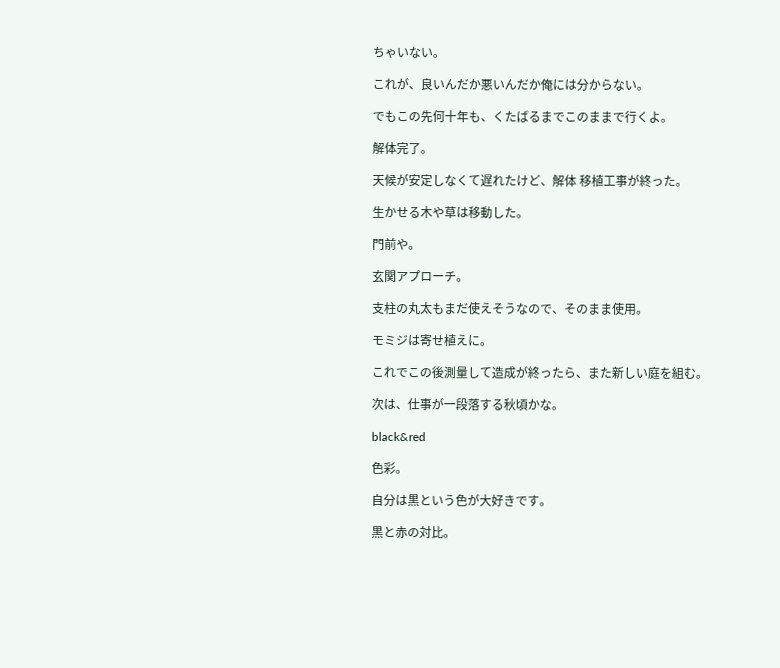ちゃいない。

これが、良いんだか悪いんだか俺には分からない。

でもこの先何十年も、くたばるまでこのままで行くよ。

解体完了。

天候が安定しなくて遅れたけど、解体 移植工事が終った。

生かせる木や草は移動した。

門前や。

玄関アプローチ。

支柱の丸太もまだ使えそうなので、そのまま使用。

モミジは寄せ植えに。

これでこの後測量して造成が終ったら、また新しい庭を組む。

次は、仕事が一段落する秋頃かな。

black&red

色彩。

自分は黒という色が大好きです。

黒と赤の対比。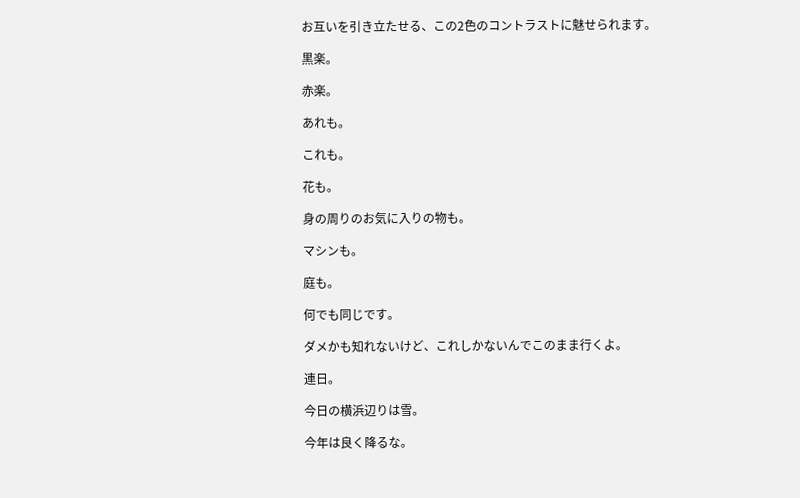お互いを引き立たせる、この2色のコントラストに魅せられます。

黒楽。

赤楽。

あれも。

これも。

花も。

身の周りのお気に入りの物も。

マシンも。

庭も。

何でも同じです。

ダメかも知れないけど、これしかないんでこのまま行くよ。

連日。

今日の横浜辺りは雪。

今年は良く降るな。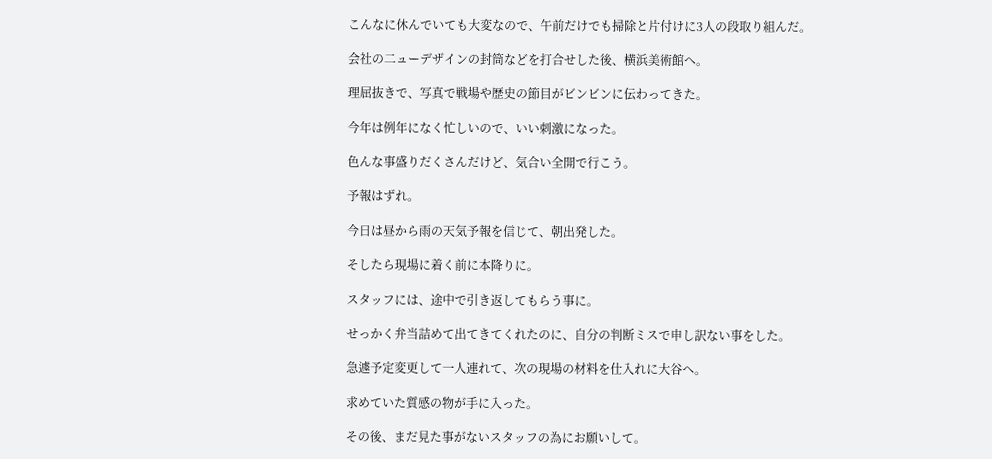こんなに休んでいても大変なので、午前だけでも掃除と片付けに3人の段取り組んだ。

会社の二ューデザインの封筒などを打合せした後、横浜美術館へ。

理屈抜きで、写真で戦場や歴史の節目がビンビンに伝わってきた。

今年は例年になく忙しいので、いい刺激になった。

色んな事盛りだくさんだけど、気合い全開で行こう。

予報はずれ。

今日は昼から雨の天気予報を信じて、朝出発した。

そしたら現場に着く前に本降りに。

スタッフには、途中で引き返してもらう事に。

せっかく弁当詰めて出てきてくれたのに、自分の判断ミスで申し訳ない事をした。

急遽予定変更して一人連れて、次の現場の材料を仕入れに大谷へ。

求めていた質感の物が手に入った。

その後、まだ見た事がないスタッフの為にお願いして。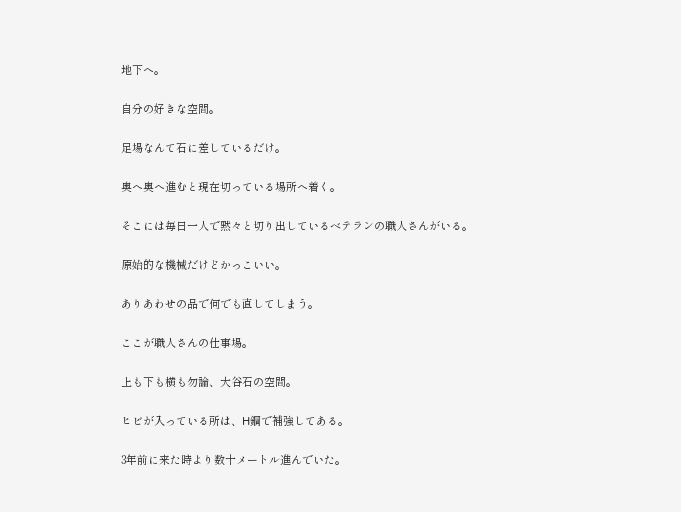地下へ。

自分の好きな空間。

足場なんて石に差しているだけ。

奥へ奥へ進むと現在切っている場所へ着く。

そこには毎日一人で黙々と切り出しているベテランの職人さんがいる。

原始的な機械だけどかっこいい。

ありあわせの品で何でも直してしまう。

ここが職人さんの仕事場。

上も下も横も勿論、大谷石の空間。

ヒビが入っている所は、H鋼で補強してある。

3年前に来た時より数十メートル進んでいた。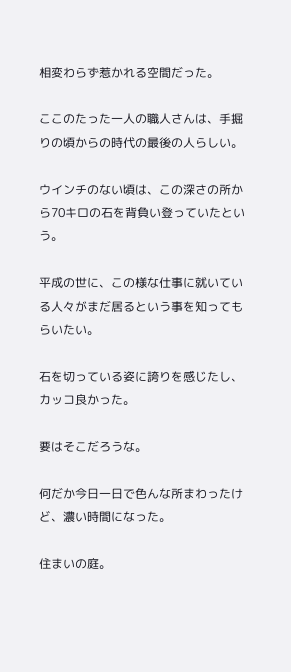相変わらず惹かれる空間だった。

ここのたった一人の職人さんは、手掘りの頃からの時代の最後の人らしい。

ウインチのない頃は、この深さの所から70キロの石を背負い登っていたという。

平成の世に、この様な仕事に就いている人々がまだ居るという事を知ってもらいたい。

石を切っている姿に誇りを感じたし、カッコ良かった。

要はそこだろうな。

何だか今日一日で色んな所まわったけど、濃い時間になった。

住まいの庭。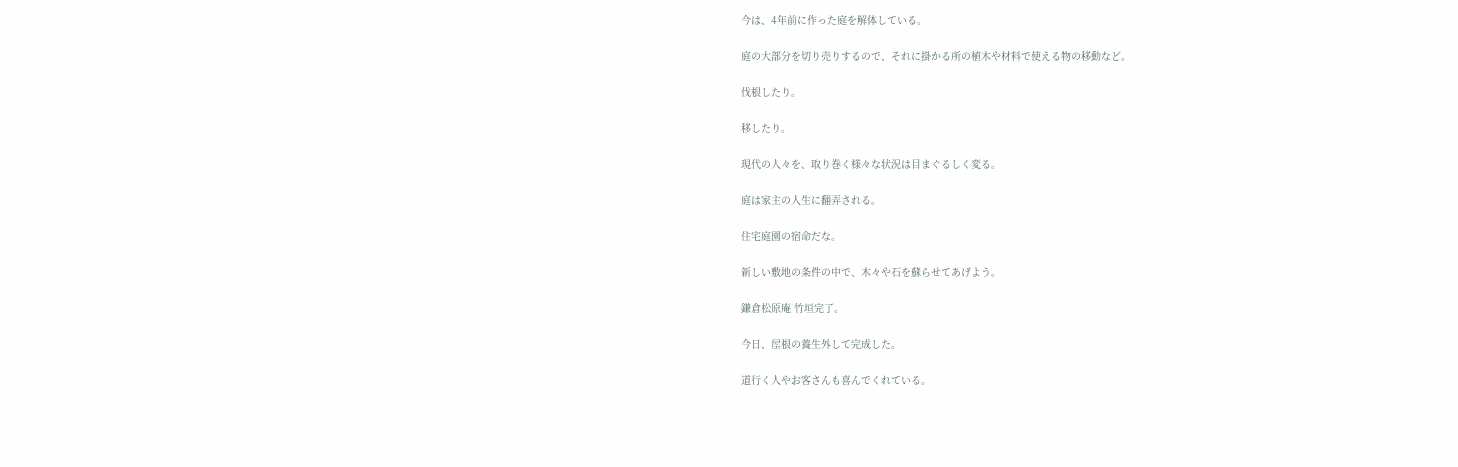今は、4年前に作った庭を解体している。

庭の大部分を切り売りするので、それに掛かる所の植木や材料で使える物の移動など。

伐根したり。

移したり。

現代の人々を、取り巻く様々な状況は目まぐるしく変る。

庭は家主の人生に翻弄される。

住宅庭園の宿命だな。

新しい敷地の条件の中で、木々や石を蘇らせてあげよう。

鎌倉松原庵 竹垣完了。

今日、屋根の養生外して完成した。

道行く人やお客さんも喜んでくれている。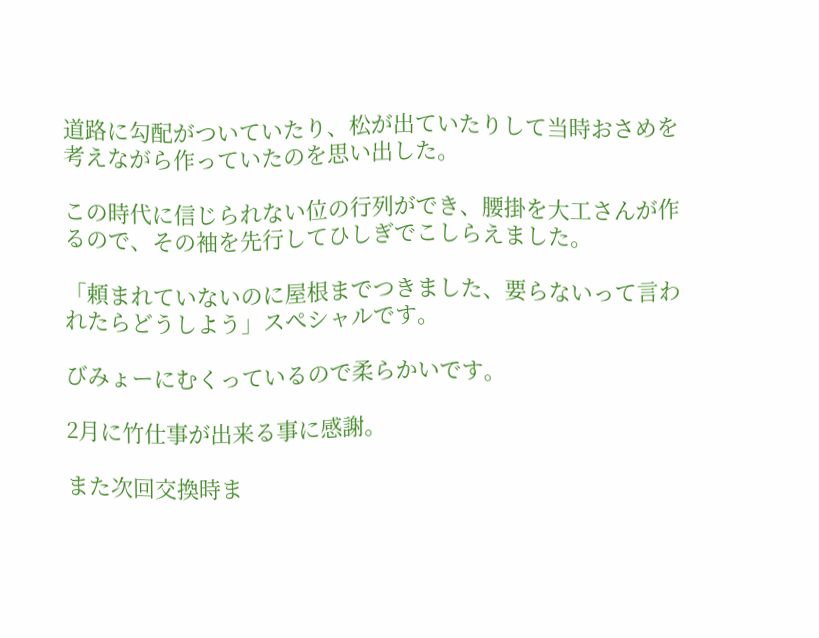道路に勾配がついていたり、松が出ていたりして当時おさめを考えながら作っていたのを思い出した。

この時代に信じられない位の行列ができ、腰掛を大工さんが作るので、その袖を先行してひしぎでこしらえました。

「頼まれていないのに屋根までつきました、要らないって言われたらどうしよう」スぺシャルです。

びみょーにむくっているので柔らかいです。

2月に竹仕事が出来る事に感謝。

また次回交換時ま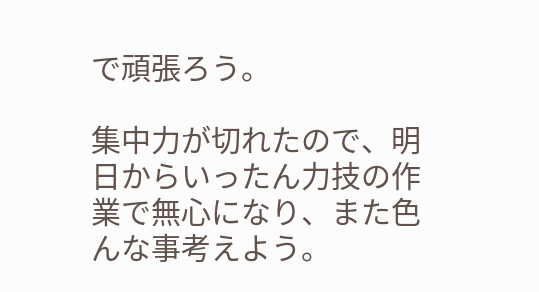で頑張ろう。

集中力が切れたので、明日からいったん力技の作業で無心になり、また色んな事考えよう。